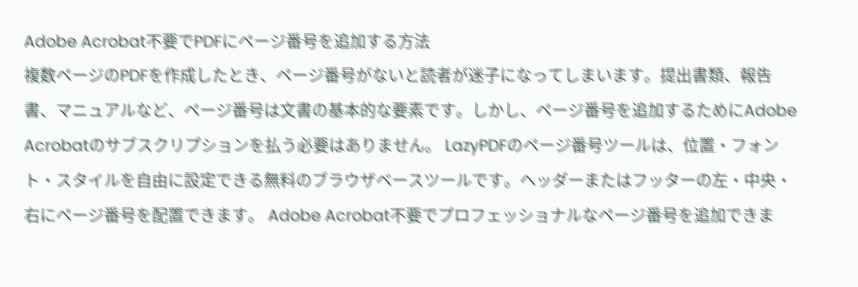Adobe Acrobat不要でPDFにページ番号を追加する方法
複数ページのPDFを作成したとき、ページ番号がないと読者が迷子になってしまいます。提出書類、報告書、マニュアルなど、ページ番号は文書の基本的な要素です。しかし、ページ番号を追加するためにAdobe Acrobatのサブスクリプションを払う必要はありません。 LazyPDFのページ番号ツールは、位置・フォント・スタイルを自由に設定できる無料のブラウザベースツールです。ヘッダーまたはフッターの左・中央・右にページ番号を配置できます。 Adobe Acrobat不要でプロフェッショナルなページ番号を追加できま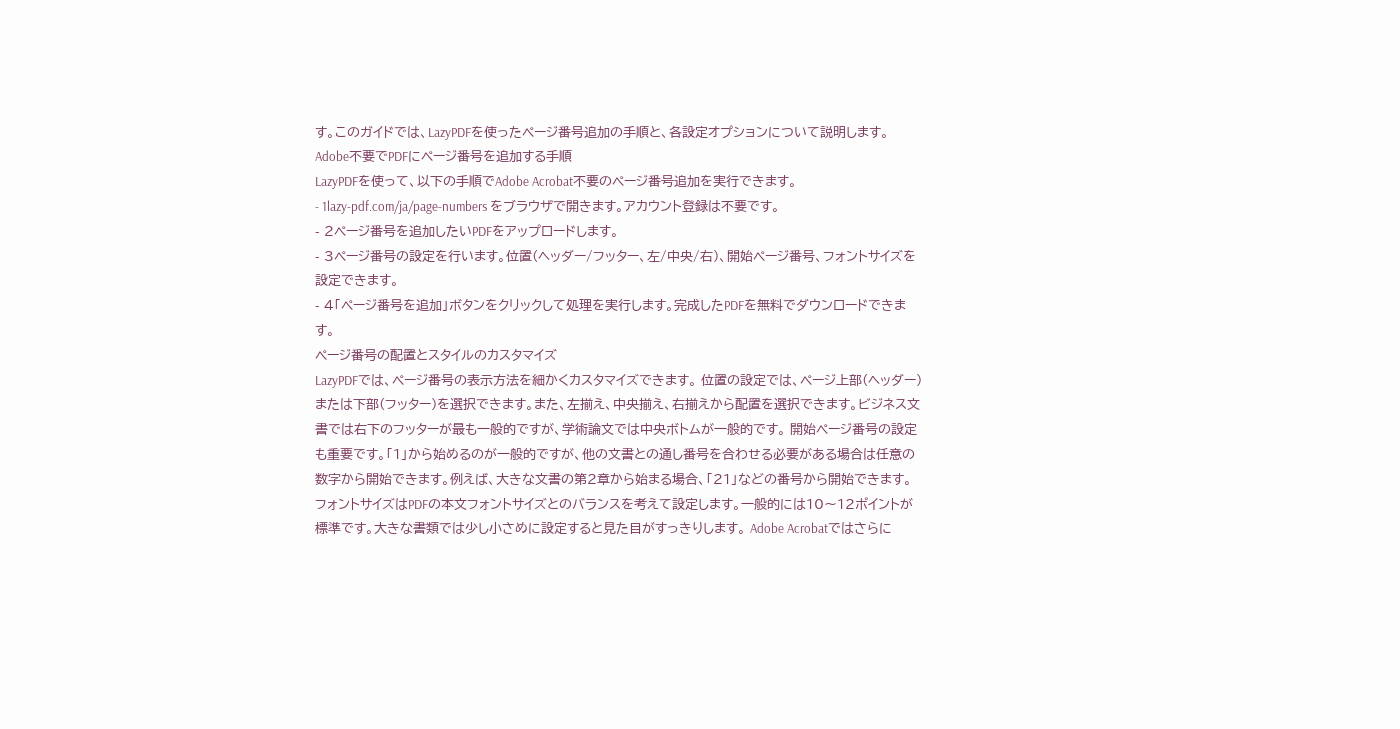す。このガイドでは、LazyPDFを使ったページ番号追加の手順と、各設定オプションについて説明します。
Adobe不要でPDFにページ番号を追加する手順
LazyPDFを使って、以下の手順でAdobe Acrobat不要のページ番号追加を実行できます。
- 1lazy-pdf.com/ja/page-numbers をブラウザで開きます。アカウント登録は不要です。
- 2ページ番号を追加したいPDFをアップロードします。
- 3ページ番号の設定を行います。位置(ヘッダー/フッター、左/中央/右)、開始ページ番号、フォントサイズを設定できます。
- 4「ページ番号を追加」ボタンをクリックして処理を実行します。完成したPDFを無料でダウンロードできます。
ページ番号の配置とスタイルのカスタマイズ
LazyPDFでは、ページ番号の表示方法を細かくカスタマイズできます。 位置の設定では、ページ上部(ヘッダー)または下部(フッター)を選択できます。また、左揃え、中央揃え、右揃えから配置を選択できます。ビジネス文書では右下のフッターが最も一般的ですが、学術論文では中央ボトムが一般的です。 開始ページ番号の設定も重要です。「1」から始めるのが一般的ですが、他の文書との通し番号を合わせる必要がある場合は任意の数字から開始できます。例えば、大きな文書の第2章から始まる場合、「21」などの番号から開始できます。 フォントサイズはPDFの本文フォントサイズとのバランスを考えて設定します。一般的には10〜12ポイントが標準です。大きな書類では少し小さめに設定すると見た目がすっきりします。 Adobe Acrobatではさらに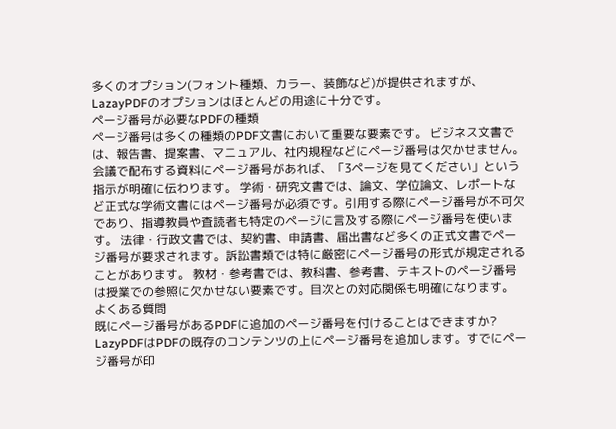多くのオプション(フォント種類、カラー、装飾など)が提供されますが、LazayPDFのオプションはほとんどの用途に十分です。
ページ番号が必要なPDFの種類
ページ番号は多くの種類のPDF文書において重要な要素です。 ビジネス文書では、報告書、提案書、マニュアル、社内規程などにページ番号は欠かせません。会議で配布する資料にページ番号があれば、「3ページを見てください」という指示が明確に伝わります。 学術・研究文書では、論文、学位論文、レポートなど正式な学術文書にはページ番号が必須です。引用する際にページ番号が不可欠であり、指導教員や査読者も特定のページに言及する際にページ番号を使います。 法律・行政文書では、契約書、申請書、届出書など多くの正式文書でページ番号が要求されます。訴訟書類では特に厳密にページ番号の形式が規定されることがあります。 教材・参考書では、教科書、参考書、テキストのページ番号は授業での参照に欠かせない要素です。目次との対応関係も明確になります。
よくある質問
既にページ番号があるPDFに追加のページ番号を付けることはできますか?
LazyPDFはPDFの既存のコンテンツの上にページ番号を追加します。すでにページ番号が印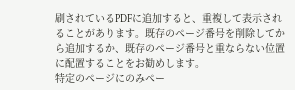刷されているPDFに追加すると、重複して表示されることがあります。既存のページ番号を削除してから追加するか、既存のページ番号と重ならない位置に配置することをお勧めします。
特定のページにのみペー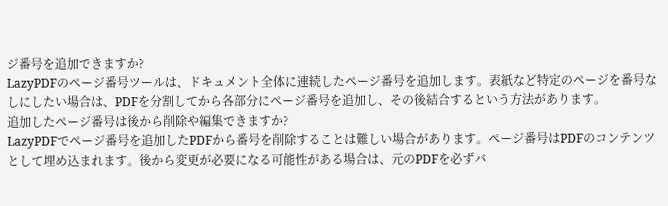ジ番号を追加できますか?
LazyPDFのページ番号ツールは、ドキュメント全体に連続したページ番号を追加します。表紙など特定のページを番号なしにしたい場合は、PDFを分割してから各部分にページ番号を追加し、その後結合するという方法があります。
追加したページ番号は後から削除や編集できますか?
LazyPDFでページ番号を追加したPDFから番号を削除することは難しい場合があります。ページ番号はPDFのコンテンツとして埋め込まれます。後から変更が必要になる可能性がある場合は、元のPDFを必ずバ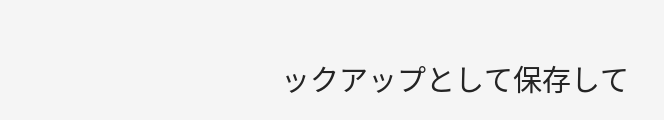ックアップとして保存して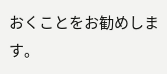おくことをお勧めします。